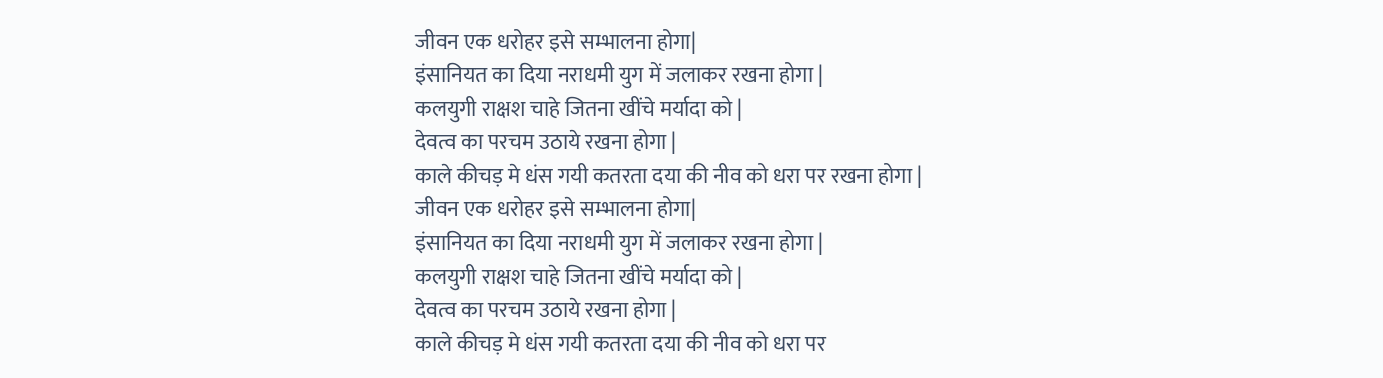जीवन एक धरोहर इसे सम्भालना होगा|
इंसानियत का दिया नराधमी युग में जलाकर रखना होगा |
कलयुगी राक्षश चाहे जितना खींचे मर्यादा को |
देवत्व का परचम उठाये रखना होगा |
काले कीचड़ मे धंस गयी कतरता दया की नीव को धरा पर रखना होगा |
जीवन एक धरोहर इसे सम्भालना होगा|
इंसानियत का दिया नराधमी युग में जलाकर रखना होगा |
कलयुगी राक्षश चाहे जितना खींचे मर्यादा को |
देवत्व का परचम उठाये रखना होगा |
काले कीचड़ मे धंस गयी कतरता दया की नीव को धरा पर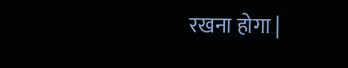रखना होगा |